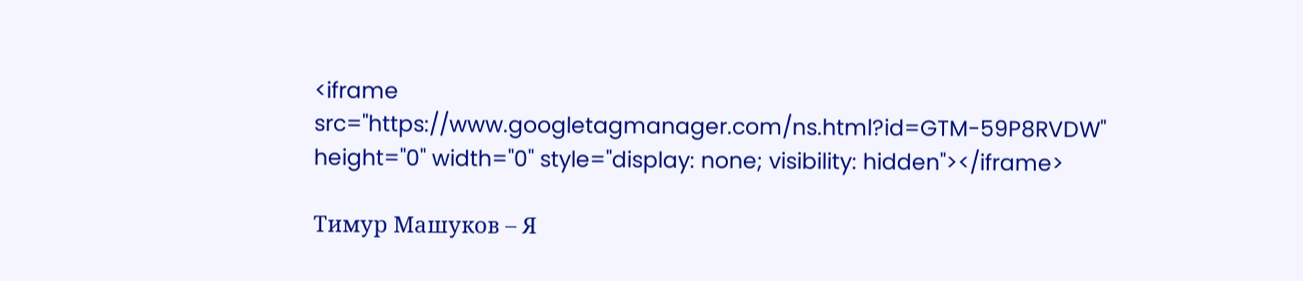<iframe src="https://www.googletagmanager.com/ns.html?id=GTM-59P8RVDW" height="0" width="0" style="display: none; visibility: hidden"></iframe>

Тимур Машуков – Я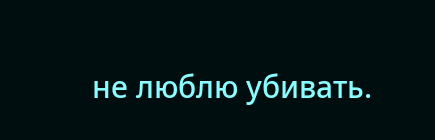не люблю убивать.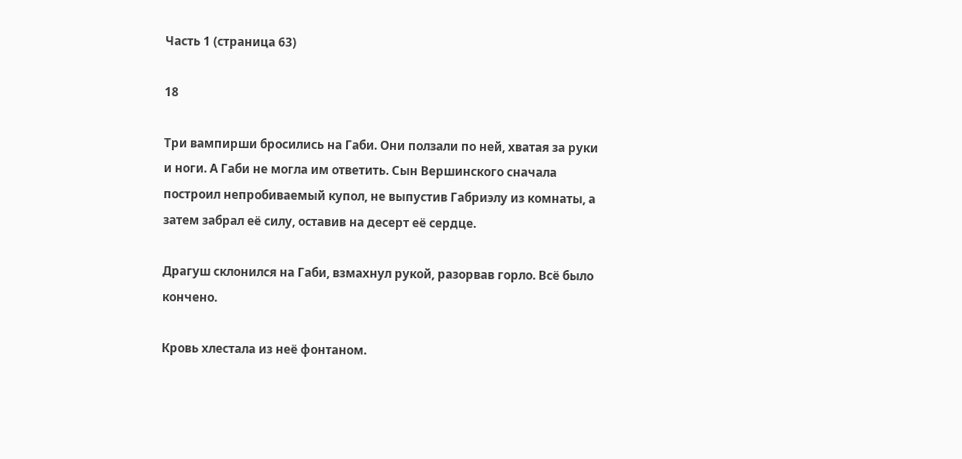Часть 1 (страница 63)

18

Три вампирши бросились на Габи. Они ползали по ней, хватая за руки и ноги. А Габи не могла им ответить. Сын Вершинского сначала построил непробиваемый купол, не выпустив Габриэлу из комнаты, а затем забрал её силу, оставив на десерт её сердце.

Драгуш склонился на Габи, взмахнул рукой, разорвав горло. Всё было кончено.

Кровь хлестала из неё фонтаном.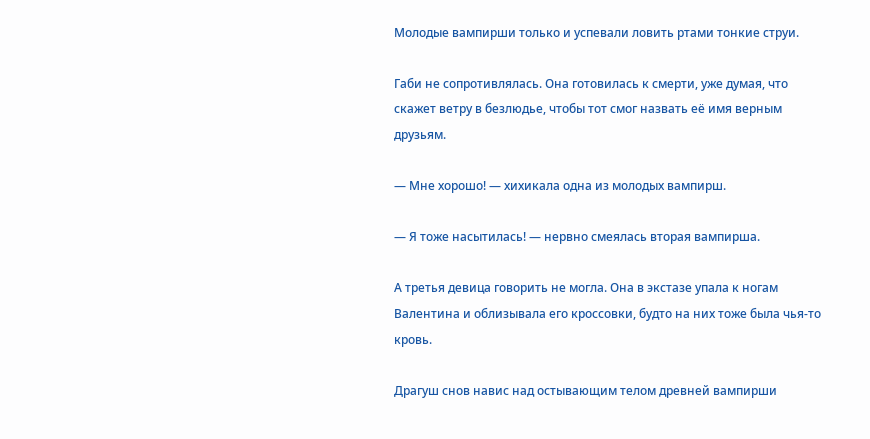Молодые вампирши только и успевали ловить ртами тонкие струи.

Габи не сопротивлялась. Она готовилась к смерти, уже думая, что скажет ветру в безлюдье, чтобы тот смог назвать её имя верным друзьям.

— Мне хорошо! — хихикала одна из молодых вампирш.

— Я тоже насытилась! — нервно смеялась вторая вампирша.

А третья девица говорить не могла. Она в экстазе упала к ногам Валентина и облизывала его кроссовки, будто на них тоже была чья-то кровь.

Драгуш снов навис над остывающим телом древней вампирши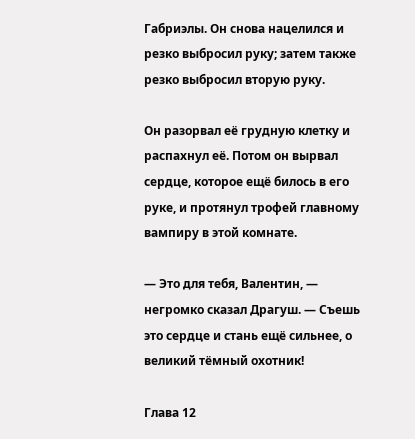Габриэлы. Он снова нацелился и резко выбросил руку; затем также резко выбросил вторую руку.

Он разорвал её грудную клетку и распахнул её. Потом он вырвал сердце, которое ещё билось в его руке, и протянул трофей главному вампиру в этой комнате.

— Это для тебя, Валентин, — негромко сказал Драгуш. — Съешь это сердце и стань ещё сильнее, о великий тёмный охотник!

Глава 12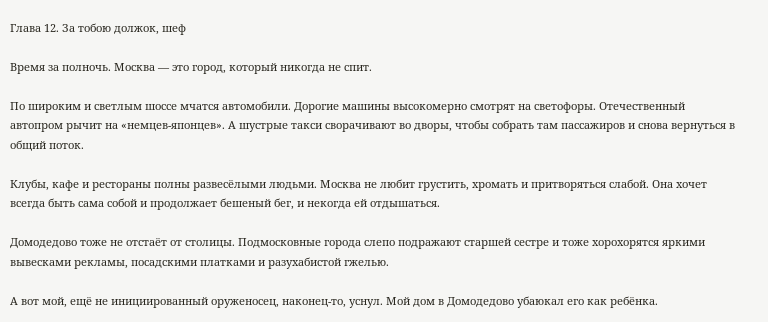Глава 12. За тобою должок, шеф

Время за полночь. Москва — это город, который никогда не спит.

По широким и светлым шоссе мчатся автомобили. Дорогие машины высокомерно смотрят на светофоры. Отечественный автопром рычит на «немцев-японцев». А шустрые такси сворачивают во дворы, чтобы собрать там пассажиров и снова вернуться в общий поток.

Клубы, кафе и рестораны полны развесёлыми людьми. Москва не любит грустить, хромать и притворяться слабой. Она хочет всегда быть сама собой и продолжает бешеный бег, и некогда ей отдышаться.

Домодедово тоже не отстаёт от столицы. Подмосковные города слепо подражают старшей сестре и тоже хорохорятся яркими вывесками рекламы, посадскими платками и разухабистой гжелью.

А вот мой, ещё не инициированный оруженосец, наконец-то, уснул. Мой дом в Домодедово убаюкал его как ребёнка.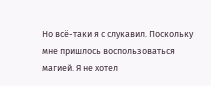Но всё-таки я с слукавил. Поскольку мне пришлось воспользоваться магией. Я не хотел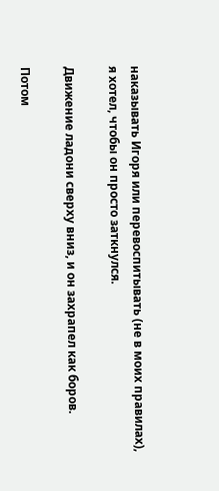наказывать Игоря или перевоспитывать (не в моих правилах), я хотел, чтобы он просто заткнулся.

Движение ладони сверху вниз, и он захрапел как боров.

Потом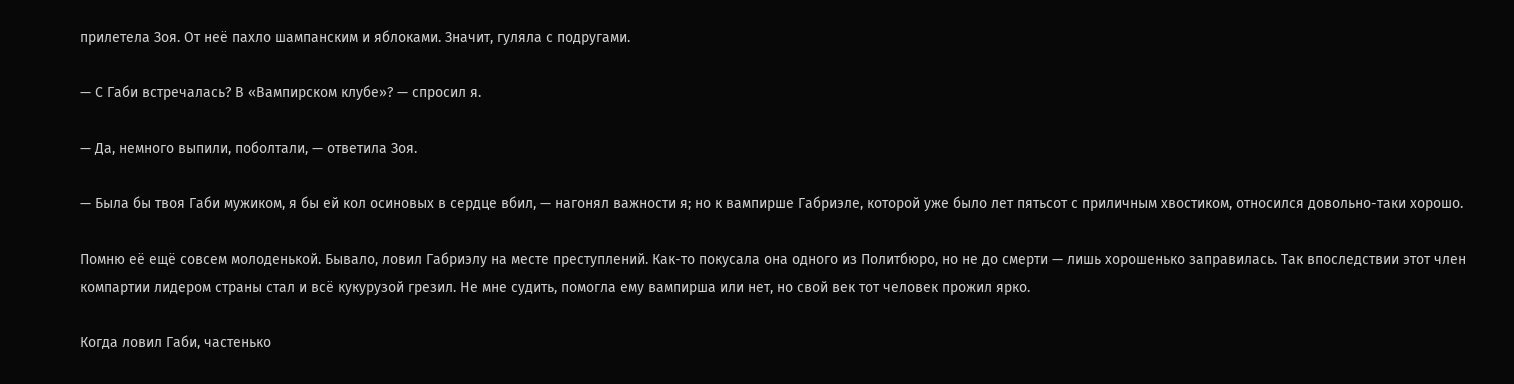прилетела Зоя. От неё пахло шампанским и яблоками. Значит, гуляла с подругами.

— С Габи встречалась? В «Вампирском клубе»? — спросил я.

— Да, немного выпили, поболтали, — ответила Зоя.

— Была бы твоя Габи мужиком, я бы ей кол осиновых в сердце вбил, — нагонял важности я; но к вампирше Габриэле, которой уже было лет пятьсот с приличным хвостиком, относился довольно-таки хорошо.

Помню её ещё совсем молоденькой. Бывало, ловил Габриэлу на месте преступлений. Как-то покусала она одного из Политбюро, но не до смерти — лишь хорошенько заправилась. Так впоследствии этот член компартии лидером страны стал и всё кукурузой грезил. Не мне судить, помогла ему вампирша или нет, но свой век тот человек прожил ярко.

Когда ловил Габи, частенько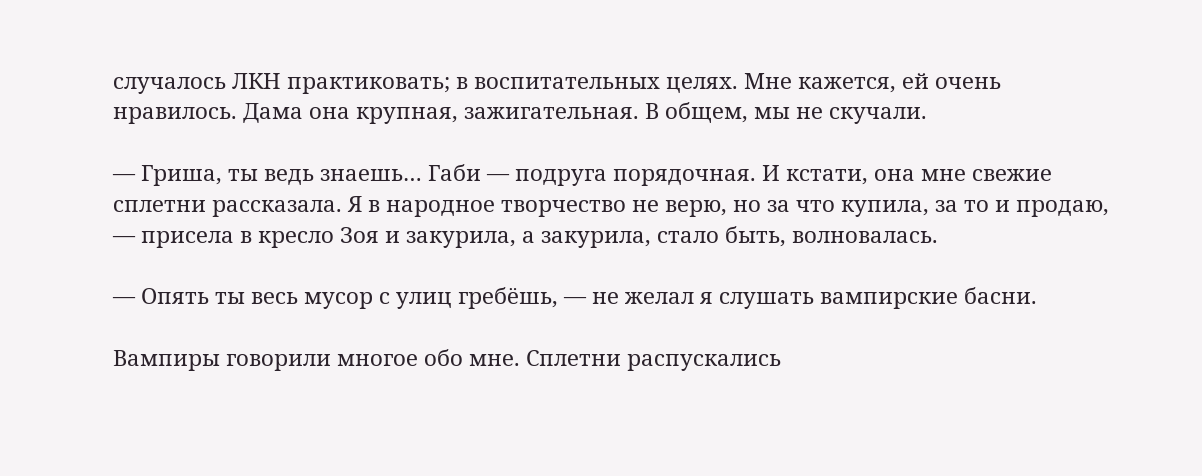случалось ЛКН практиковать; в воспитательных целях. Мне кажется, ей очень нравилось. Дама она крупная, зажигательная. В общем, мы не скучали.

— Гриша, ты ведь знаешь… Габи — подруга порядочная. И кстати, она мне свежие сплетни рассказала. Я в народное творчество не верю, но за что купила, за то и продаю, — присела в кресло Зоя и закурила, а закурила, стало быть, волновалась.

— Опять ты весь мусор с улиц гребёшь, — не желал я слушать вампирские басни.

Вампиры говорили многое обо мне. Сплетни распускались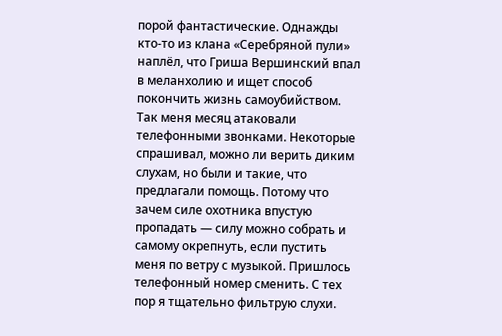порой фантастические. Однажды кто-то из клана «Серебряной пули» наплёл, что Гриша Вершинский впал в меланхолию и ищет способ покончить жизнь самоубийством. Так меня месяц атаковали телефонными звонками. Некоторые спрашивал, можно ли верить диким слухам, но были и такие, что предлагали помощь. Потому что зачем силе охотника впустую пропадать — силу можно собрать и самому окрепнуть, если пустить меня по ветру с музыкой. Пришлось телефонный номер сменить. С тех пор я тщательно фильтрую слухи.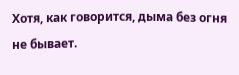Хотя, как говорится, дыма без огня не бывает.